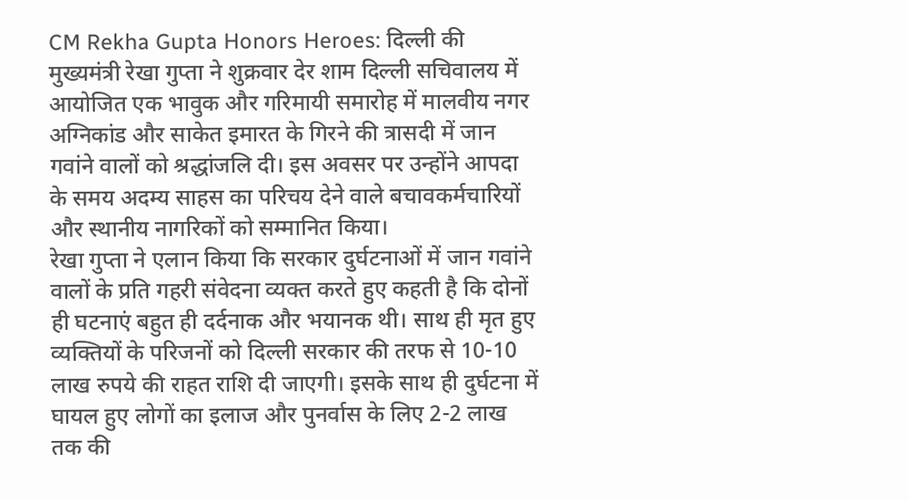CM Rekha Gupta Honors Heroes: दिल्ली की मुख्यमंत्री रेखा गुप्ता ने शुक्रवार देर शाम दिल्ली सचिवालय में आयोजित एक भावुक और गरिमायी समारोह में मालवीय नगर अग्निकांड और साकेत इमारत के गिरने की त्रासदी में जान गवांने वालों को श्रद्धांजलि दी। इस अवसर पर उन्होंने आपदा के समय अदम्य साहस का परिचय देने वाले बचावकर्मचारियों और स्थानीय नागरिकों को सम्मानित किया।
रेखा गुप्ता ने एलान किया कि सरकार दुर्घटनाओं में जान गवांने वालों के प्रति गहरी संवेदना व्यक्त करते हुए कहती है कि दोनों ही घटनाएं बहुत ही दर्दनाक और भयानक थी। साथ ही मृत हुए व्यक्तियों के परिजनों को दिल्ली सरकार की तरफ से 10-10 लाख रुपये की राहत राशि दी जाएगी। इसके साथ ही दुर्घटना में घायल हुए लोगों का इलाज और पुनर्वास के लिए 2-2 लाख तक की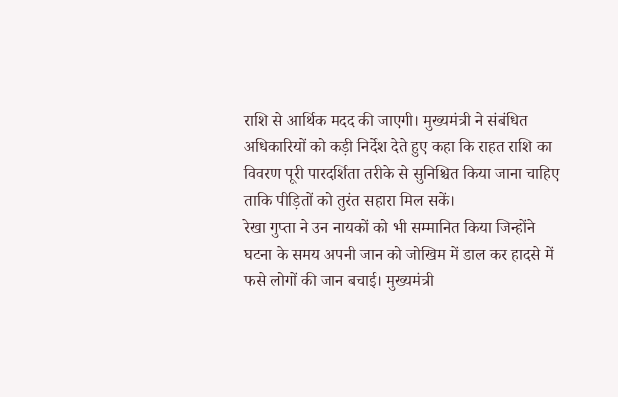राशि से आर्थिक मदद की जाएगी। मुख्यमंत्री ने संबंधित अधिकारियों को कड़ी निर्देश देते हुए कहा कि राहत राशि का विवरण पूरी पारदर्शिता तरीके से सुनिश्चित किया जाना चाहिए ताकि पीड़ितों को तुरंत सहारा मिल सकें।
रेखा गुप्ता ने उन नायकों को भी सम्मानित किया जिन्होंने घटना के समय अपनी जान को जोखिम में डाल कर हादसे में फसे लोगों की जान बचाई। मुख्यमंत्री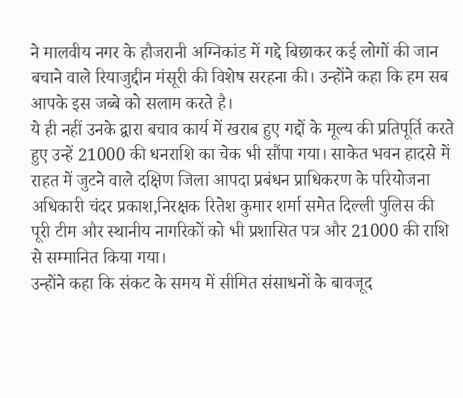ने मालवीय नगर के हौजरानी अग्निकांड में गद्दे बिछाकर कई लोगों की जान बचाने वाले रियाजुद्दीन मंसूरी की विशेष सरहना की। उन्होंने कहा कि हम सब आपके इस जब्बे को सलाम करते है।
ये ही नहीं उनके द्वारा बचाव कार्य में खराब हुए गद्दों के मूल्य की प्रतिपूर्ति करते हुए उन्हें 21000 की धनराशि का चेक भी सौंपा गया। साकेत भवन हादसे में राहत में जुटने वाले दक्षिण जिला आपदा प्रबंधन प्राधिकरण के परियोजना अधिकारी चंदर प्रकाश,निरक्षक रितेश कुमार शर्मा समेत दिल्ली पुलिस की पूरी टीम और स्थानीय नागरिकों को भी प्रशासित पत्र और 21000 की राशि से सम्मानित किया गया।
उन्होंने कहा कि संकट के समय में सीमित संसाधनों के बावजूद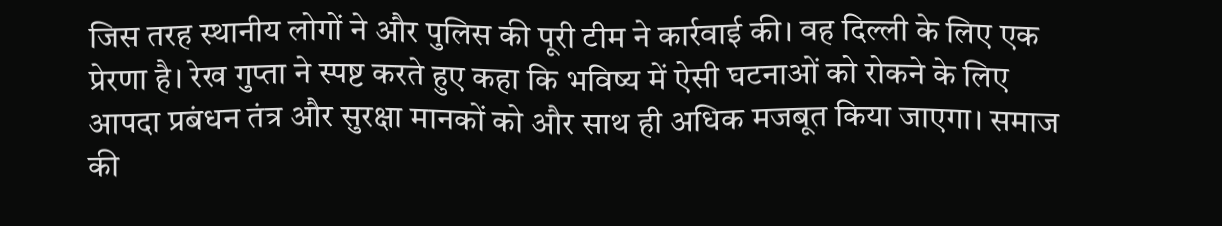जिस तरह स्थानीय लोगों ने और पुलिस की पूरी टीम ने कार्रवाई की। वह दिल्ली के लिए एक प्रेरणा है। रेख गुप्ता ने स्पष्ट करते हुए कहा कि भविष्य में ऐसी घटनाओं को रोकने के लिए आपदा प्रबंधन तंत्र और सुरक्षा मानकों को और साथ ही अधिक मजबूत किया जाएगा। समाज की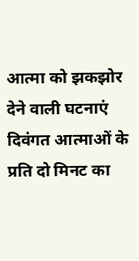आत्मा को झकझोर देने वाली घटनाएं दिवंगत आत्माओं के प्रति दो मिनट का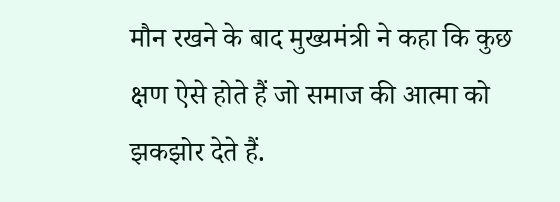मौन रखने के बाद मुख्यमंत्री ने कहा कि कुछ क्षण ऐसे होते हैं जो समाज की आत्मा को झकझोर देते हैं.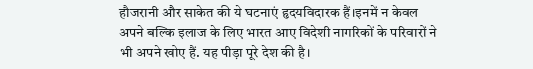हौजरानी और साकेत की ये घटनाएं हृदयविदारक हैं।इनमें न केवल अपने बल्कि इलाज के लिए भारत आए विदेशी नागरिकों के परिवारों ने भी अपने खोए हैं. यह पीड़ा पूरे देश की है।